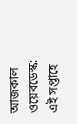আজকাল ওয়েবডেস্ক: এই সপ্তাহে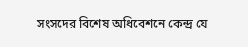সংসদের বিশেষ অধিবেশনে কেন্দ্র যে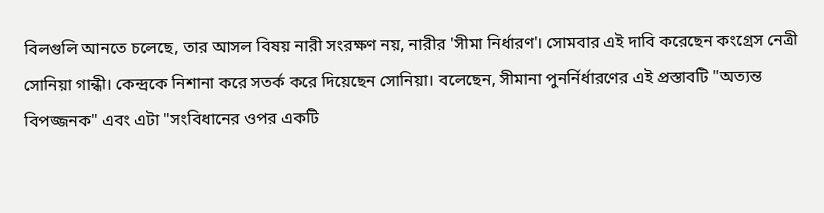বিলগুলি আনতে চলেছে, তার আসল বিষয় নারী সংরক্ষণ নয়, নারীর 'সীমা নির্ধারণ'। সোমবার এই দাবি করেছেন কংগ্রেস নেত্রী সোনিয়া গান্ধী। কেন্দ্রকে নিশানা করে সতর্ক করে দিয়েছেন সোনিয়া। বলেছেন, সীমানা পুনর্নির্ধারণের এই প্রস্তাবটি "অত্যন্ত বিপজ্জনক" এবং এটা "সংবিধানের ওপর একটি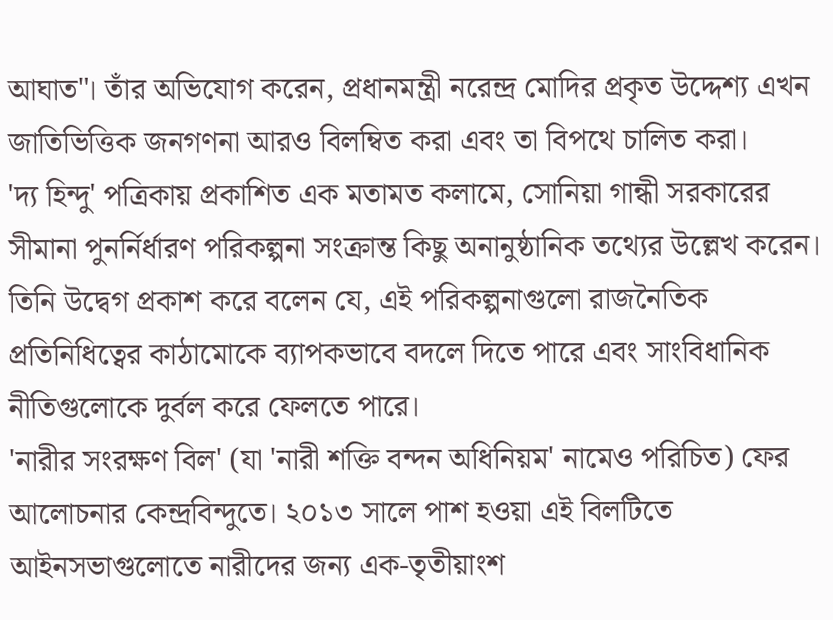আঘাত"। তাঁর অভিযোগ করেন, প্রধানমন্ত্রী নরেন্দ্র মোদির প্রকৃত উদ্দেশ্য এখন জাতিভিত্তিক জনগণনা আরও বিলম্বিত করা এবং তা বিপথে চালিত করা।
'দ্য হিন্দু' পত্রিকায় প্রকাশিত এক মতামত কলামে, সোনিয়া গান্ধী সরকারের সীমানা পুনর্নির্ধারণ পরিকল্পনা সংক্রান্ত কিছু অনানুষ্ঠানিক তথ্যের উল্লেখ করেন। তিনি উদ্বেগ প্রকাশ করে বলেন যে, এই পরিকল্পনাগুলো রাজনৈতিক প্রতিনিধিত্বের কাঠামোকে ব্যাপকভাবে বদলে দিতে পারে এবং সাংবিধানিক নীতিগুলোকে দুর্বল করে ফেলতে পারে।
'নারীর সংরক্ষণ বিল' (যা 'নারী শক্তি বন্দন অধিনিয়ম' নামেও পরিচিত) ফের আলোচনার কেন্দ্রবিন্দুতে। ২০১৩ সালে পাশ হওয়া এই বিলটিতে আইনসভাগুলোতে নারীদের জন্য এক-তৃতীয়াংশ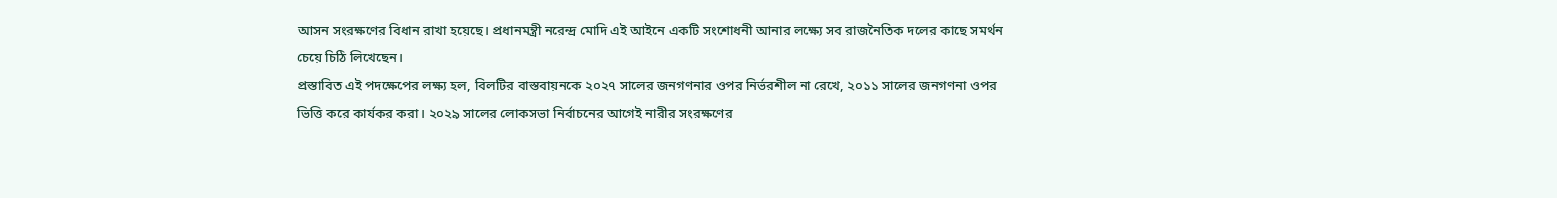আসন সংরক্ষণের বিধান রাখা হয়েছে। প্রধানমন্ত্রী নরেন্দ্র মোদি এই আইনে একটি সংশোধনী আনার লক্ষ্যে সব রাজনৈতিক দলের কাছে সমর্থন চেয়ে চিঠি লিখেছেন।
প্রস্তাবিত এই পদক্ষেপের লক্ষ্য হল, বিলটির বাস্তবায়নকে ২০২৭ সালের জনগণনার ওপর নির্ভরশীল না রেখে, ২০১১ সালের জনগণনা ওপর ভিত্তি করে কার্যকর করা। ২০২৯ সালের লোকসভা নির্বাচনের আগেই নারীর সংরক্ষণের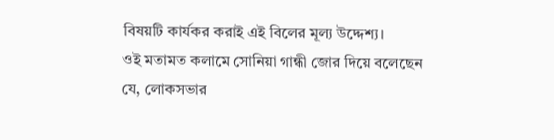বিষয়টি কার্যকর করাই এই বিলের মূল্য উদ্দেশ্য।
ওই মতামত কলামে সোনিয়া গান্ধী জোর দিয়ে বলেছেন যে, লোকসভার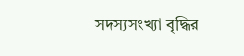সদস্যসংখ্যা বৃদ্ধির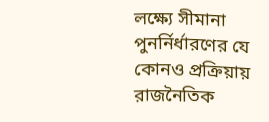লক্ষ্যে সীমানা পুনর্নির্ধারণের যে কোনও প্রক্রিয়ায় রাজনৈতিক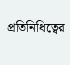প্রতিনিধিত্বের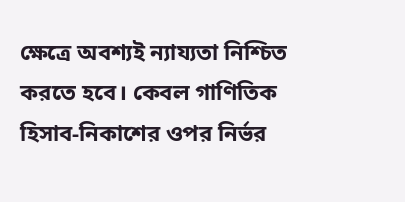ক্ষেত্রে অবশ্যই ন্যায্যতা নিশ্চিত করতে হবে। কেবল গাণিতিক হিসাব-নিকাশের ওপর নির্ভর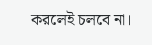করলেই চলবে না।